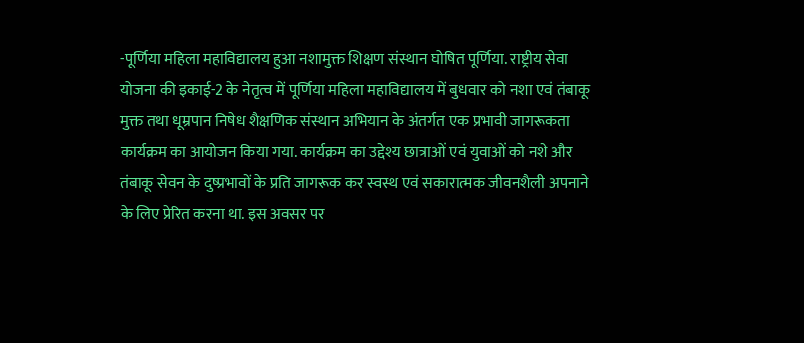-पूर्णिया महिला महाविद्यालय हुआ नशामुक्त शिक्षण संस्थान घोषित पूर्णिया. राष्ट्रीय सेवा योजना की इकाई-2 के नेतृत्व में पूर्णिया महिला महाविद्यालय में बुधवार को नशा एवं तंबाकू मुक्त तथा धूम्रपान निषेध शैक्षणिक संस्थान अभियान के अंतर्गत एक प्रभावी जागरूकता कार्यक्रम का आयोजन किया गया. कार्यक्रम का उद्देश्य छात्राओं एवं युवाओं को नशे और तंबाकू सेवन के दुष्प्रभावों के प्रति जागरूक कर स्वस्थ एवं सकारात्मक जीवनशैली अपनाने के लिए प्रेरित करना था. इस अवसर पर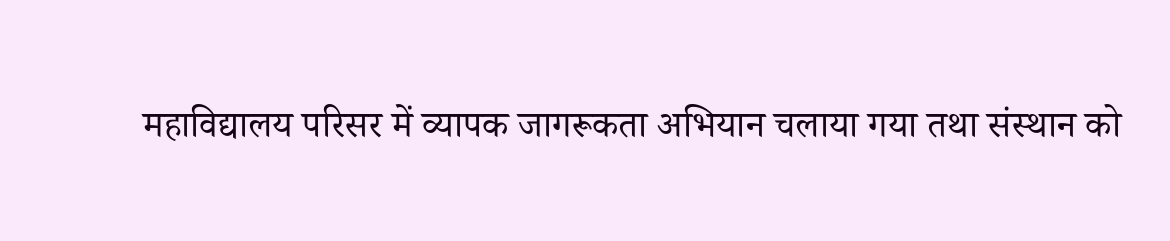महाविद्यालय परिसर में व्यापक जागरूकता अभियान चलाया गया तथा संस्थान को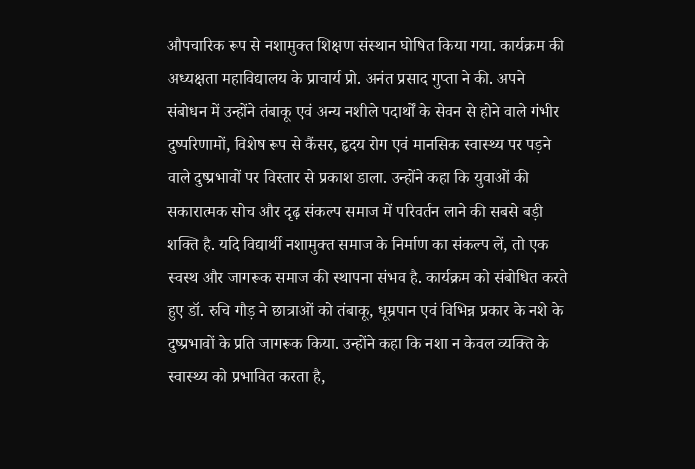औपचारिक रूप से नशामुक्त शिक्षण संस्थान घोषित किया गया. कार्यक्रम की अध्यक्षता महाविद्यालय के प्राचार्य प्रो. अनंत प्रसाद गुप्ता ने की. अपने संबोधन में उन्होंने तंबाकू एवं अन्य नशीले पदार्थों के सेवन से होने वाले गंभीर दुष्परिणामों, विशेष रूप से कैंसर, हृदय रोग एवं मानसिक स्वास्थ्य पर पड़ने वाले दुष्प्रभावों पर विस्तार से प्रकाश डाला. उन्होंने कहा कि युवाओं की सकारात्मक सोच और दृढ़ संकल्प समाज में परिवर्तन लाने की सबसे बड़ी शक्ति है. यदि विद्यार्थी नशामुक्त समाज के निर्माण का संकल्प लें, तो एक स्वस्थ और जागरूक समाज की स्थापना संभव है. कार्यक्रम को संबोधित करते हुए डॉ. रुचि गौड़ ने छात्राओं को तंबाकू, धूम्रपान एवं विभिन्न प्रकार के नशे के दुष्प्रभावों के प्रति जागरूक किया. उन्होंने कहा कि नशा न केवल व्यक्ति के स्वास्थ्य को प्रभावित करता है,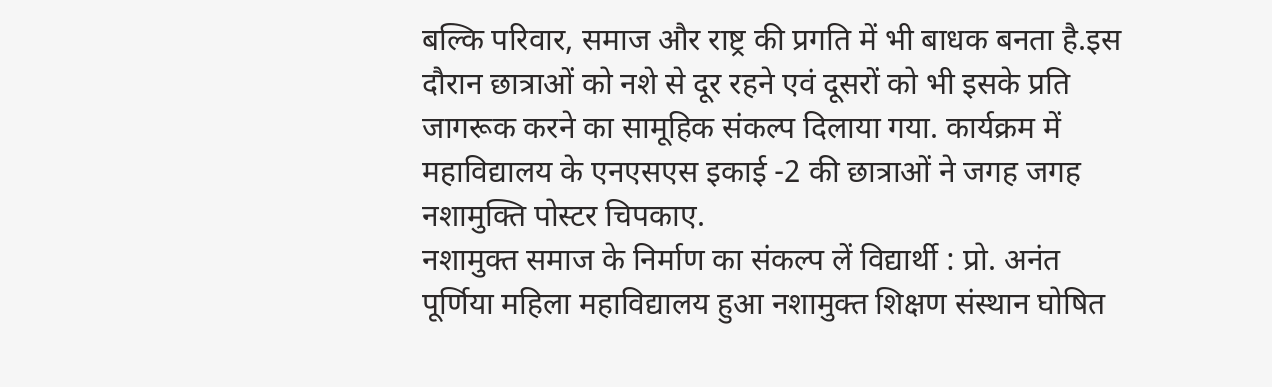बल्कि परिवार, समाज और राष्ट्र की प्रगति में भी बाधक बनता है.इस दौरान छात्राओं को नशे से दूर रहने एवं दूसरों को भी इसके प्रति जागरूक करने का सामूहिक संकल्प दिलाया गया. कार्यक्रम में महाविद्यालय के एनएसएस इकाई -2 की छात्राओं ने जगह जगह नशामुक्ति पोस्टर चिपकाए.
नशामुक्त समाज के निर्माण का संकल्प लें विद्यार्थी : प्रो. अनंत
पूर्णिया महिला महाविद्यालय हुआ नशामुक्त शिक्षण संस्थान घोषित